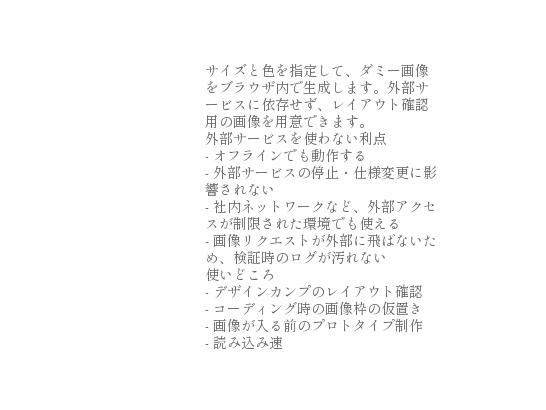サイズと色を指定して、ダミー画像をブラウザ内で生成します。外部サービスに依存せず、レイアウト確認用の画像を用意できます。
外部サービスを使わない利点
- オフラインでも動作する
- 外部サービスの停止・仕様変更に影響されない
- 社内ネットワークなど、外部アクセスが制限された環境でも使える
- 画像リクエストが外部に飛ばないため、検証時のログが汚れない
使いどころ
- デザインカンプのレイアウト確認
- コーディング時の画像枠の仮置き
- 画像が入る前のプロトタイプ制作
- 読み込み速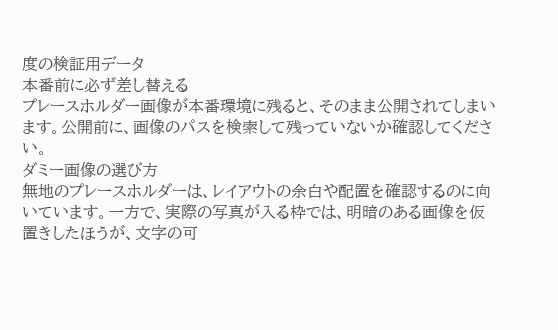度の検証用データ
本番前に必ず差し替える
プレースホルダー画像が本番環境に残ると、そのまま公開されてしまいます。公開前に、画像のパスを検索して残っていないか確認してください。
ダミー画像の選び方
無地のプレースホルダーは、レイアウトの余白や配置を確認するのに向いています。一方で、実際の写真が入る枠では、明暗のある画像を仮置きしたほうが、文字の可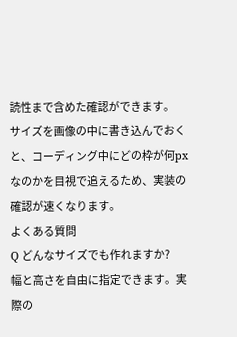読性まで含めた確認ができます。
サイズを画像の中に書き込んでおくと、コーディング中にどの枠が何pxなのかを目視で追えるため、実装の確認が速くなります。
よくある質問
Q どんなサイズでも作れますか?
幅と高さを自由に指定できます。実際の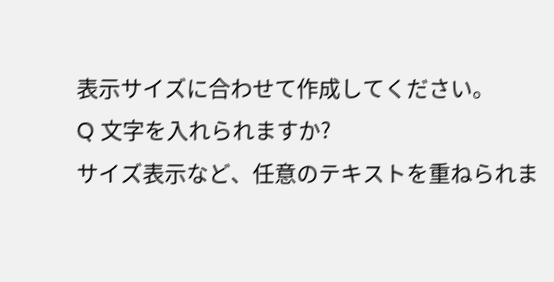表示サイズに合わせて作成してください。
Q 文字を入れられますか?
サイズ表示など、任意のテキストを重ねられま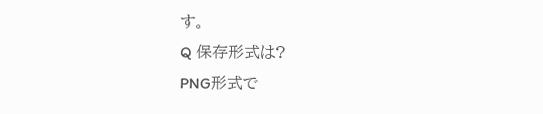す。
Q 保存形式は?
PNG形式で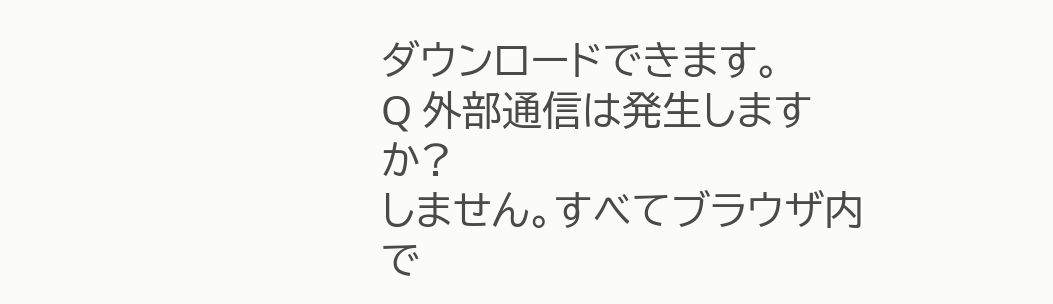ダウンロードできます。
Q 外部通信は発生しますか?
しません。すべてブラウザ内で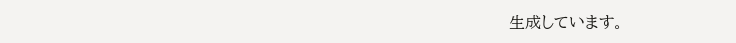生成しています。